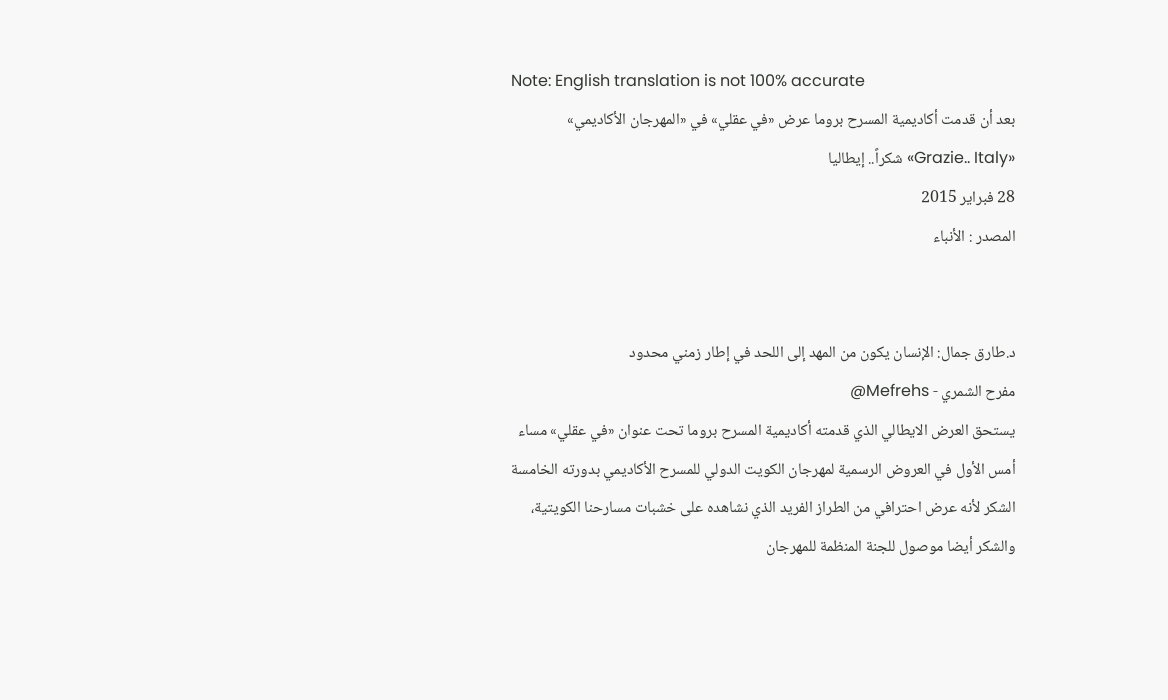Note: English translation is not 100% accurate
بعد أن قدمت أكاديمية المسرح بروما عرض «في عقلي» في «المهرجان الأكاديمي»
«Grazie.. Italy» شكراً.. إيطاليا
28 فبراير 2015
المصدر : الأنباء


د.طارق جمال: الإنسان يكون من المهد إلى اللحد في إطار زمني محدود
مفرح الشمري - Mefrehs@
يستحق العرض الايطالي الذي قدمته أكاديمية المسرح بروما تحت عنوان «في عقلي» مساء أمس الأول في العروض الرسمية لمهرجان الكويت الدولي للمسرح الأكاديمي بدورته الخامسة الشكر لأنه عرض احترافي من الطراز الفريد الذي نشاهده على خشبات مسارحنا الكويتية، والشكر أيضا موصول للجنة المنظمة للمهرجان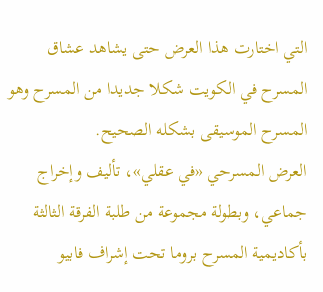التي اختارت هذا العرض حتى يشاهد عشاق المسرح في الكويت شكلا جديدا من المسرح وهو المسرح الموسيقى بشكله الصحيح.
العرض المسرحي «في عقلي»، تأليف وإخراج جماعي، وبطولة مجموعة من طلبة الفرقة الثالثة بأكاديمية المسرح بروما تحت إشراف فابيو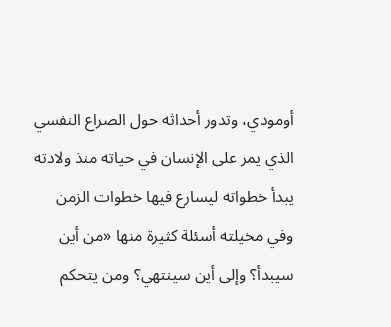أومودي، وتدور أحداثه حول الصراع النفسي الذي يمر على الإنسان في حياته منذ ولادته يبدأ خطواته ليسارع فيها خطوات الزمن وفي مخيلته أسئلة كثيرة منها «من أين سيبدأ؟ وإلى أين سينتهي؟ ومن يتحكم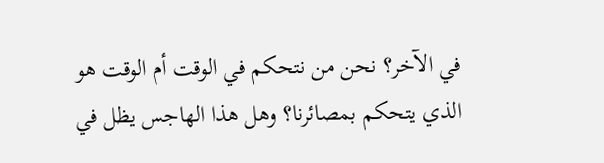في الآخر؟ نحن من نتحكم في الوقت أم الوقت هو الذي يتحكم بمصائرنا؟ وهل هذا الهاجس يظل في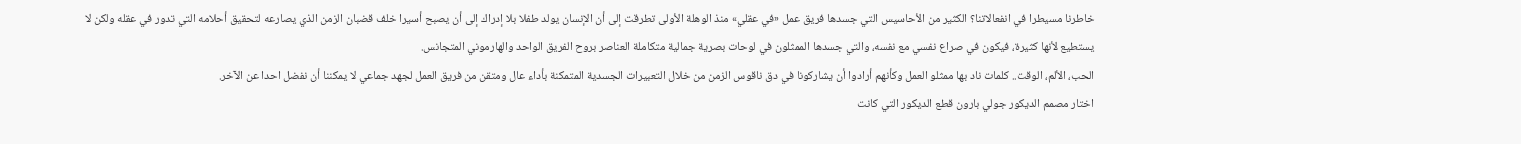خاطرنا مسيطرا في انفعالاتنا؟ الكثير من الأحاسيس التي جسدها فريق عمل «في عقلي» منذ الوهلة الأولى تطرقت إلى أن الإنسان يولد طفلا بلا إدراك إلى أن يصبح أسيرا خلف قضبان الزمن الذي يصارعه لتحقيق أحلامه التي تدور في عقله ولكن لا يستطيع لأنها كثيرة، فيكون في صراع نفسي مع نفسه، والتي جسدها الممثلون في لوحات بصرية جمالية متكاملة العناصر بروح الفريق الواحد والهارموني المتجانس.
الحب، الألم، الوقت.. كلمات ناد بها ممثلو العمل وكأنهم أرادوا أن يشاركونا في دق ناقوس الزمن من خلال التعبيرات الجسدية المتمكنة بأداء عال ومتقن من فريق العمل لجهد جماعي لا يمكننا أن نفضل احدا عن الآخر.
اختار مصمم الديكور جولي بارون قطع الديكور التي كانت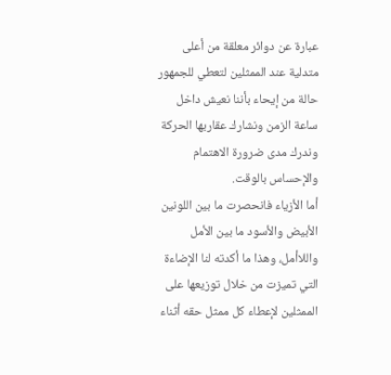عبارة عن دوائر معلقة من أعلى متدلية عند الممثلين لتعطي للجمهور حالة من إيحاء بأننا نعيش داخل ساعة الزمن ونشارك عقاربها الحركة وندرك مدى ضرورة الاهتمام والإحساس بالوقت.
أما الأزياء فانحصرت ما بين اللونين الأبيض والأسود ما بين الأمل واللاأمل، وهذا ما أكدته لنا الإضاءة التي تميزت من خلال توزيعها على الممثلين لإعطاء كل ممثل حقه أثناء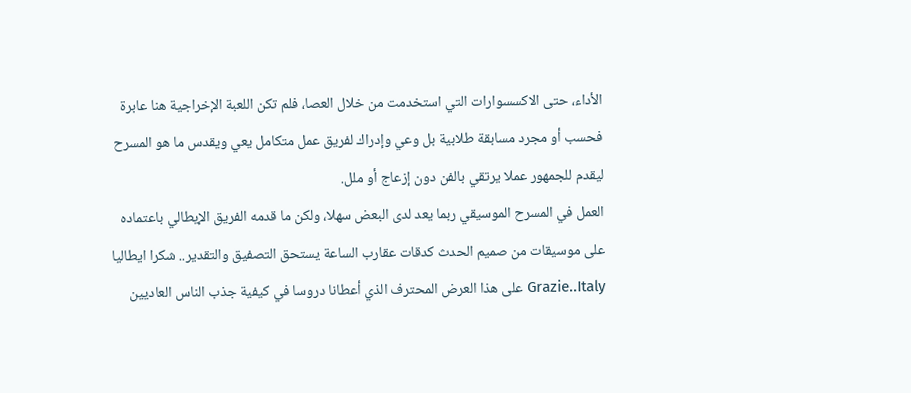الأداء، حتى الاكسسوارات التي استخدمت من خلال العصا، فلم تكن اللعبة الإخراجية هنا عابرة فحسب أو مجرد مسابقة طلابية بل وعي وإدراك لفريق عمل متكامل يعي ويقدس ما هو المسرح ليقدم للجمهور عملا يرتقي بالفن دون إزعاج أو ملل.
العمل في المسرح الموسيقي ربما يعد لدى البعض سهلا، ولكن ما قدمه الفريق الإيطالي باعتماده على موسيقات من صميم الحدث كدقات عقارب الساعة يستحق التصفيق والتقدير.. شكرا ايطاليا Grazie..Italy على هذا العرض المحترف الذي أعطانا دروسا في كيفية جذب الناس العاديين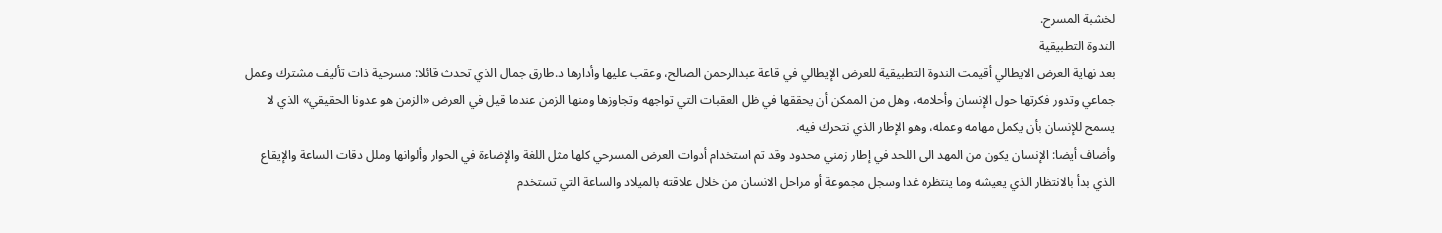لخشبة المسرح.
الندوة التطبيقية
بعد نهاية العرض الايطالي أقيمت الندوة التطبيقية للعرض الإيطالي في قاعة عبدالرحمن الصالح، وعقب عليها وأدارها د.طارق جمال الذي تحدث قائلا: مسرحية ذات تأليف مشترك وعمل جماعي وتدور فكرتها حول الإنسان وأحلامه، وهل من الممكن أن يحققها في ظل العقبات التي تواجهه وتجاوزها ومنها الزمن عندما قيل في العرض «الزمن هو عدونا الحقيقي» الذي لا يسمح للإنسان بأن يكمل مهامه وعمله، وهو الإطار الذي نتحرك فيه.
وأضاف أيضا: الإنسان يكون من المهد الى اللحد في إطار زمني محدود وقد تم استخدام أدوات العرض المسرحي كلها مثل اللغة والإضاءة في الحوار وألوانها وملل دقات الساعة والإيقاع الذي بدأ بالانتظار الذي يعيشه وما ينتظره غدا وسجل مجموعة أو مراحل الانسان من خلال علاقته بالميلاد والساعة التي تستخدم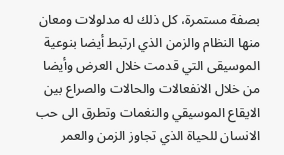بصفة مستمرة، كل ذلك له مدلولات ومعان منها النظام والزمن الذي ارتبط أيضا بنوعية الموسيقى التي قدمت خلال العرض وأيضا من خلال الانفعالات والحالات والصراع بين الايقاع الموسيقي والنغمات وتطرق الى حب الانسان للحياة الذي تجاوز الزمن والعمر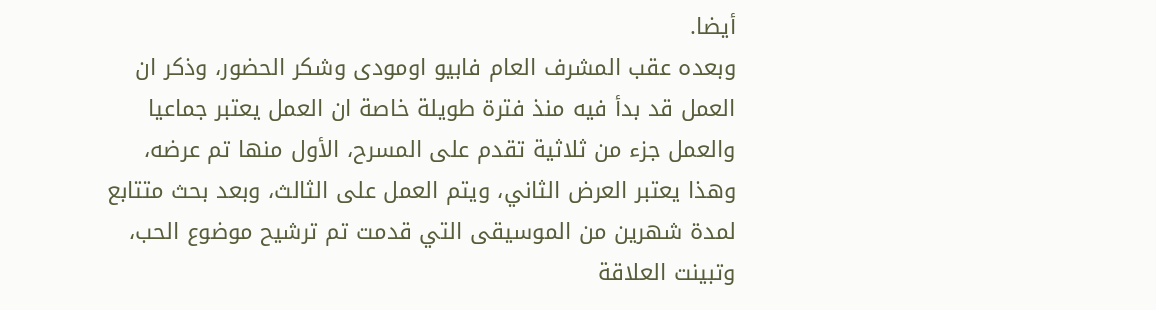أيضا.
وبعده عقب المشرف العام فابيو اومودى وشكر الحضور، وذكر ان العمل قد بدأ فيه منذ فترة طويلة خاصة ان العمل يعتبر جماعيا والعمل جزء من ثلاثية تقدم على المسرح، الأول منها تم عرضه، وهذا يعتبر العرض الثاني، ويتم العمل على الثالث، وبعد بحث متتابع لمدة شهرين من الموسيقى التي قدمت تم ترشيح موضوع الحب، وتبينت العلاقة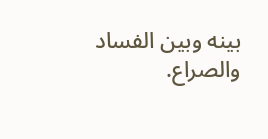بينه وبين الفساد والصراع.